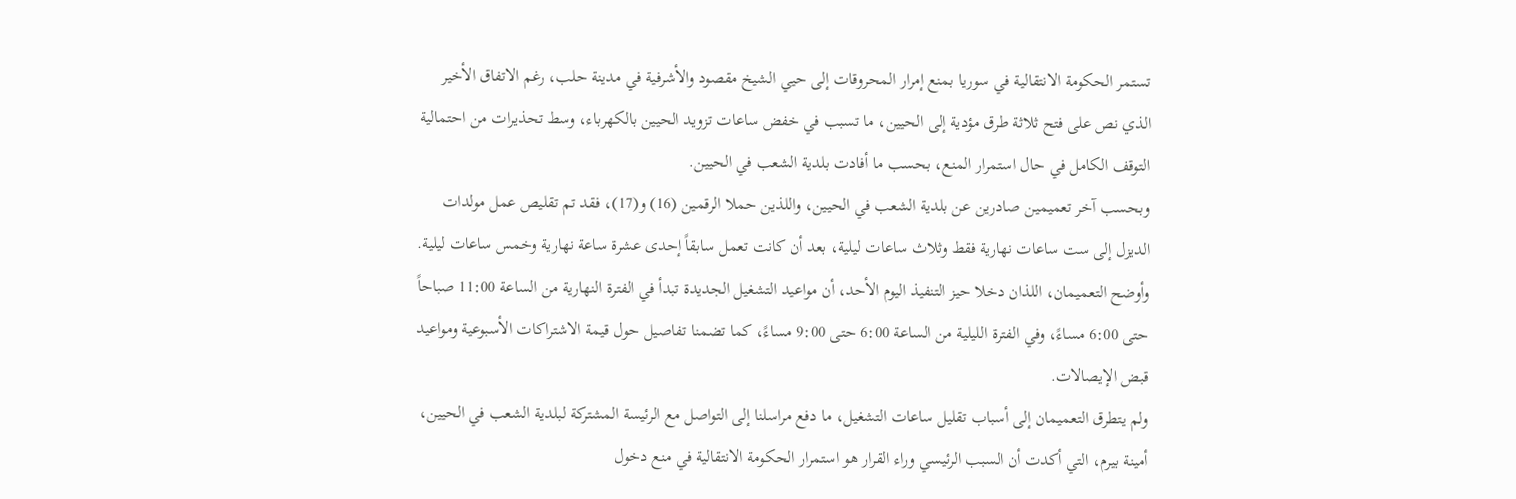تستمر الحكومة الانتقالية في سوريا بمنع إمرار المحروقات إلى حيي الشيخ مقصود والأشرفية في مدينة حلب، رغم الاتفاق الأخير الذي نص على فتح ثلاثة طرق مؤدية إلى الحيين، ما تسبب في خفض ساعات تزويد الحيين بالكهرباء، وسط تحذيرات من احتمالية التوقف الكامل في حال استمرار المنع، بحسب ما أفادت بلدية الشعب في الحيين.
وبحسب آخر تعميمين صادرين عن بلدية الشعب في الحيين، واللذين حملا الرقمين (16) و(17)، فقد تم تقليص عمل مولدات الديزل إلى ست ساعات نهارية فقط وثلاث ساعات ليلية، بعد أن كانت تعمل سابقاً إحدى عشرة ساعة نهارية وخمس ساعات ليلية.
وأوضح التعميمان، اللذان دخلا حيز التنفيذ اليوم الأحد، أن مواعيد التشغيل الجديدة تبدأ في الفترة النهارية من الساعة 11:00 صباحاً حتى 6:00 مساءً، وفي الفترة الليلية من الساعة 6:00 حتى 9:00 مساءً، كما تضمنا تفاصيل حول قيمة الاشتراكات الأسبوعية ومواعيد قبض الإيصالات.
ولم يتطرق التعميمان إلى أسباب تقليل ساعات التشغيل، ما دفع مراسلنا إلى التواصل مع الرئيسة المشتركة لبلدية الشعب في الحيين، أمينة بيرم، التي أكدت أن السبب الرئيسي وراء القرار هو استمرار الحكومة الانتقالية في منع دخول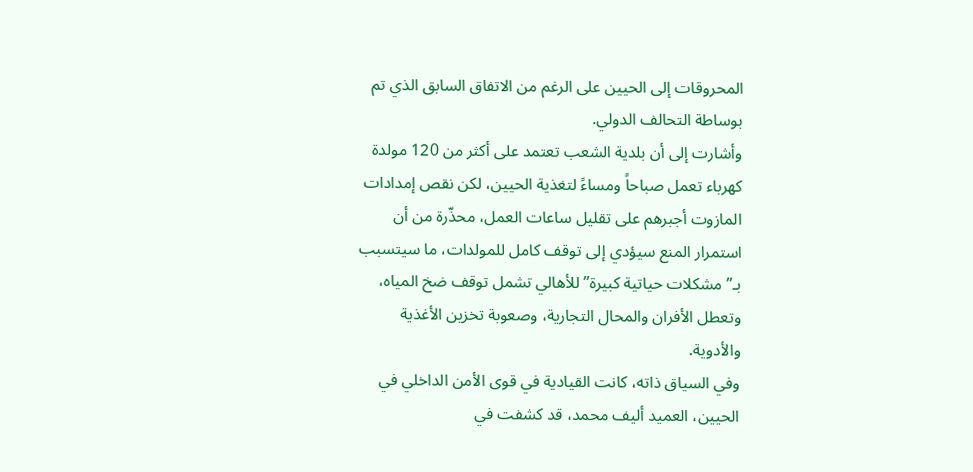المحروقات إلى الحيين على الرغم من الاتفاق السابق الذي تم بوساطة التحالف الدولي.
وأشارت إلى أن بلدية الشعب تعتمد على أكثر من 120 مولدة كهرباء تعمل صباحاً ومساءً لتغذية الحيين، لكن نقص إمدادات المازوت أجبرهم على تقليل ساعات العمل، محذّرة من أن استمرار المنع سيؤدي إلى توقف كامل للمولدات، ما سيتسبب بـ”مشكلات حياتية كبيرة” للأهالي تشمل توقف ضخ المياه، وتعطل الأفران والمحال التجارية، وصعوبة تخزين الأغذية والأدوية.
وفي السياق ذاته، كانت القيادية في قوى الأمن الداخلي في الحيين، العميد أليف محمد، قد كشفت في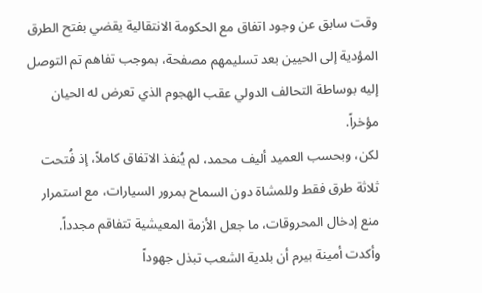وقت سابق عن وجود اتفاق مع الحكومة الانتقالية يقضي بفتح الطرق المؤدية إلى الحيين بعد تسليمهم مصفحة، بموجب تفاهم تم التوصل إليه بوساطة التحالف الدولي عقب الهجوم الذي تعرض له الحيان مؤخراً.
لكن، وبحسب العميد أليف محمد، لم يُنفذ الاتفاق كاملاً، إذ فُتحت ثلاثة طرق فقط وللمشاة دون السماح بمرور السيارات، مع استمرار منع إدخال المحروقات، ما جعل الأزمة المعيشية تتفاقم مجدداً.
وأكدت أمينة بيرم أن بلدية الشعب تبذل جهوداً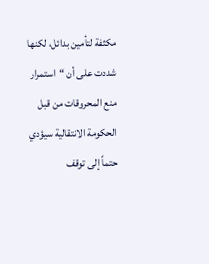مكثفة لتأمين بدائل، لكنها شددت على أن “استمرار منع المحروقات من قبل الحكومة الانتقالية سيؤدي حتماً إلى توقف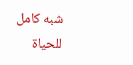شبه كامل للحياة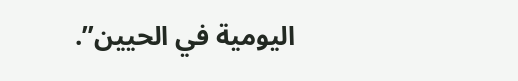اليومية في الحيين”.